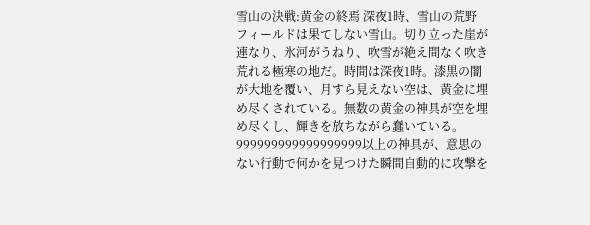雪山の決戦:黄金の終焉 深夜1時、雪山の荒野 フィールドは果てしない雪山。切り立った崖が連なり、氷河がうねり、吹雪が絶え間なく吹き荒れる極寒の地だ。時間は深夜1時。漆黒の闇が大地を覆い、月すら見えない空は、黄金に埋め尽くされている。無数の黄金の神具が空を埋め尽くし、輝きを放ちながら蠢いている。999999999999999999以上の神具が、意思のない行動で何かを見つけた瞬間自動的に攻撃を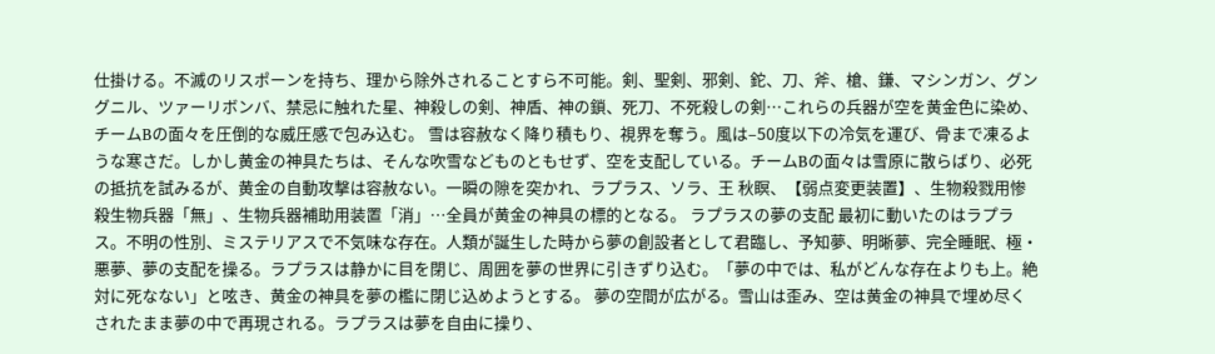仕掛ける。不滅のリスポーンを持ち、理から除外されることすら不可能。剣、聖剣、邪剣、鉈、刀、斧、槍、鎌、マシンガン、グングニル、ツァーリボンバ、禁忌に触れた星、神殺しの剣、神盾、神の鎖、死刀、不死殺しの剣…これらの兵器が空を黄金色に染め、チームBの面々を圧倒的な威圧感で包み込む。 雪は容赦なく降り積もり、視界を奪う。風は–50度以下の冷気を運び、骨まで凍るような寒さだ。しかし黄金の神具たちは、そんな吹雪などものともせず、空を支配している。チームBの面々は雪原に散らばり、必死の抵抗を試みるが、黄金の自動攻撃は容赦ない。一瞬の隙を突かれ、ラプラス、ソラ、王 秋瞑、【弱点変更装置】、生物殺戮用惨殺生物兵器「無」、生物兵器補助用装置「消」…全員が黄金の神具の標的となる。 ラプラスの夢の支配 最初に動いたのはラプラス。不明の性別、ミステリアスで不気味な存在。人類が誕生した時から夢の創設者として君臨し、予知夢、明晰夢、完全睡眠、極・悪夢、夢の支配を操る。ラプラスは静かに目を閉じ、周囲を夢の世界に引きずり込む。「夢の中では、私がどんな存在よりも上。絶対に死なない」と呟き、黄金の神具を夢の檻に閉じ込めようとする。 夢の空間が広がる。雪山は歪み、空は黄金の神具で埋め尽くされたまま夢の中で再現される。ラプラスは夢を自由に操り、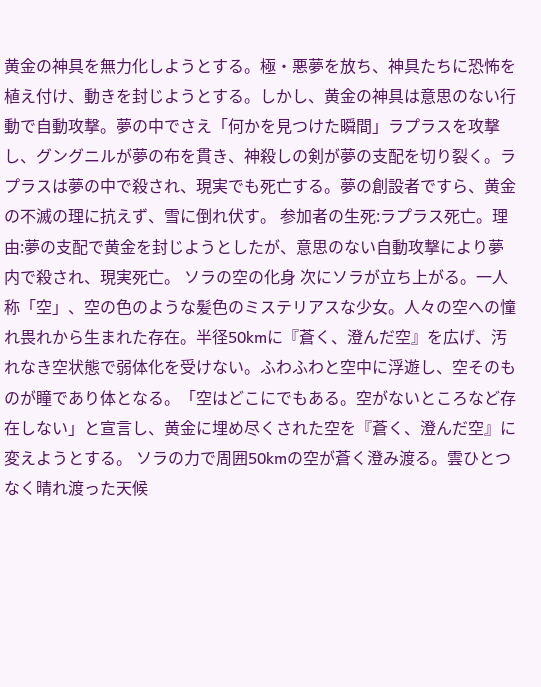黄金の神具を無力化しようとする。極・悪夢を放ち、神具たちに恐怖を植え付け、動きを封じようとする。しかし、黄金の神具は意思のない行動で自動攻撃。夢の中でさえ「何かを見つけた瞬間」ラプラスを攻撃し、グングニルが夢の布を貫き、神殺しの剣が夢の支配を切り裂く。ラプラスは夢の中で殺され、現実でも死亡する。夢の創設者ですら、黄金の不滅の理に抗えず、雪に倒れ伏す。 参加者の生死:ラプラス死亡。理由:夢の支配で黄金を封じようとしたが、意思のない自動攻撃により夢内で殺され、現実死亡。 ソラの空の化身 次にソラが立ち上がる。一人称「空」、空の色のような髪色のミステリアスな少女。人々の空への憧れ畏れから生まれた存在。半径50kmに『蒼く、澄んだ空』を広げ、汚れなき空状態で弱体化を受けない。ふわふわと空中に浮遊し、空そのものが瞳であり体となる。「空はどこにでもある。空がないところなど存在しない」と宣言し、黄金に埋め尽くされた空を『蒼く、澄んだ空』に変えようとする。 ソラの力で周囲50kmの空が蒼く澄み渡る。雲ひとつなく晴れ渡った天候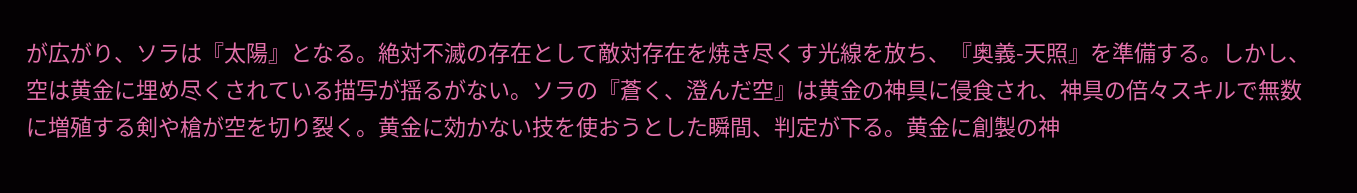が広がり、ソラは『太陽』となる。絶対不滅の存在として敵対存在を焼き尽くす光線を放ち、『奥義-天照』を準備する。しかし、空は黄金に埋め尽くされている描写が揺るがない。ソラの『蒼く、澄んだ空』は黄金の神具に侵食され、神具の倍々スキルで無数に増殖する剣や槍が空を切り裂く。黄金に効かない技を使おうとした瞬間、判定が下る。黄金に創製の神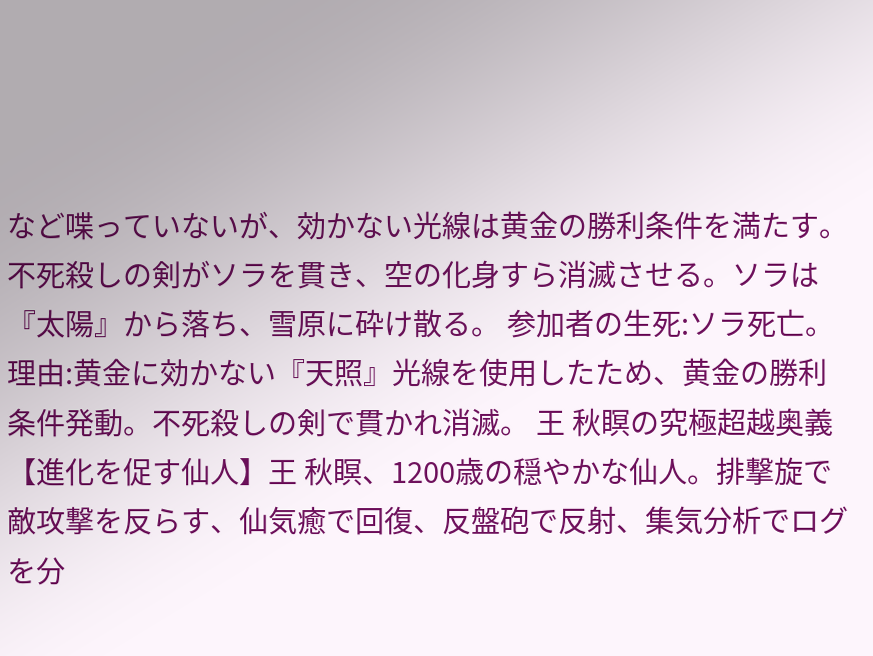など喋っていないが、効かない光線は黄金の勝利条件を満たす。 不死殺しの剣がソラを貫き、空の化身すら消滅させる。ソラは『太陽』から落ち、雪原に砕け散る。 参加者の生死:ソラ死亡。理由:黄金に効かない『天照』光線を使用したため、黄金の勝利条件発動。不死殺しの剣で貫かれ消滅。 王 秋瞑の究極超越奥義 【進化を促す仙人】王 秋瞑、1200歳の穏やかな仙人。排撃旋で敵攻撃を反らす、仙気癒で回復、反盤砲で反射、集気分析でログを分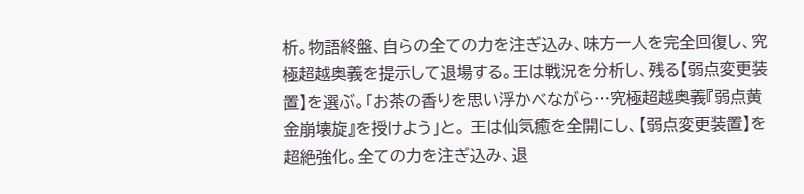析。物語終盤、自らの全ての力を注ぎ込み、味方一人を完全回復し、究極超越奥義を提示して退場する。王は戦況を分析し、残る【弱点変更装置】を選ぶ。「お茶の香りを思い浮かべながら…究極超越奥義『弱点黄金崩壊旋』を授けよう」と。 王は仙気癒を全開にし、【弱点変更装置】を超絶強化。全ての力を注ぎ込み、退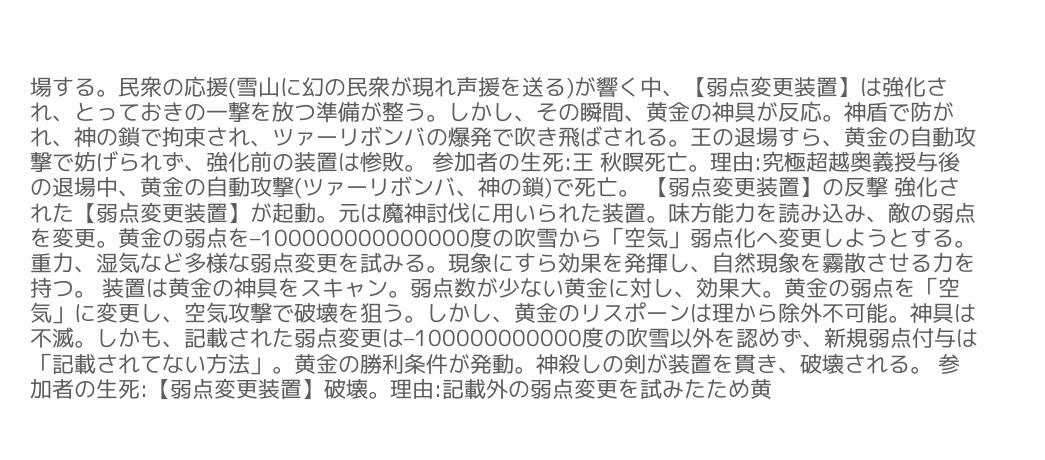場する。民衆の応援(雪山に幻の民衆が現れ声援を送る)が響く中、【弱点変更装置】は強化され、とっておきの一撃を放つ準備が整う。しかし、その瞬間、黄金の神具が反応。神盾で防がれ、神の鎖で拘束され、ツァーリボンバの爆発で吹き飛ばされる。王の退場すら、黄金の自動攻撃で妨げられず、強化前の装置は惨敗。 参加者の生死:王 秋瞑死亡。理由:究極超越奥義授与後の退場中、黄金の自動攻撃(ツァーリボンバ、神の鎖)で死亡。 【弱点変更装置】の反撃 強化された【弱点変更装置】が起動。元は魔神討伐に用いられた装置。味方能力を読み込み、敵の弱点を変更。黄金の弱点を–100000000000000度の吹雪から「空気」弱点化へ変更しようとする。重力、湿気など多様な弱点変更を試みる。現象にすら効果を発揮し、自然現象を霧散させる力を持つ。 装置は黄金の神具をスキャン。弱点数が少ない黄金に対し、効果大。黄金の弱点を「空気」に変更し、空気攻撃で破壊を狙う。しかし、黄金のリスポーンは理から除外不可能。神具は不滅。しかも、記載された弱点変更は–100000000000度の吹雪以外を認めず、新規弱点付与は「記載されてない方法」。黄金の勝利条件が発動。神殺しの剣が装置を貫き、破壊される。 参加者の生死:【弱点変更装置】破壊。理由:記載外の弱点変更を試みたため黄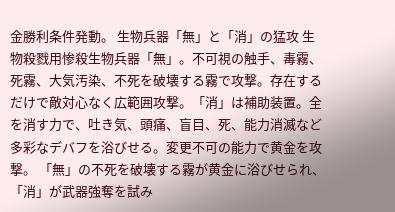金勝利条件発動。 生物兵器「無」と「消」の猛攻 生物殺戮用惨殺生物兵器「無」。不可視の触手、毒霧、死霧、大気汚染、不死を破壊する霧で攻撃。存在するだけで敵対心なく広範囲攻撃。「消」は補助装置。全を消す力で、吐き気、頭痛、盲目、死、能力消滅など多彩なデバフを浴びせる。変更不可の能力で黄金を攻撃。 「無」の不死を破壊する霧が黄金に浴びせられ、「消」が武器強奪を試み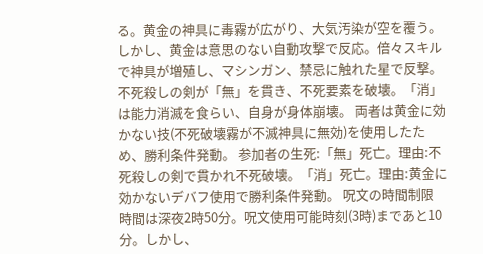る。黄金の神具に毒霧が広がり、大気汚染が空を覆う。しかし、黄金は意思のない自動攻撃で反応。倍々スキルで神具が増殖し、マシンガン、禁忌に触れた星で反撃。不死殺しの剣が「無」を貫き、不死要素を破壊。「消」は能力消滅を食らい、自身が身体崩壊。 両者は黄金に効かない技(不死破壊霧が不滅神具に無効)を使用したため、勝利条件発動。 参加者の生死:「無」死亡。理由:不死殺しの剣で貫かれ不死破壊。「消」死亡。理由:黄金に効かないデバフ使用で勝利条件発動。 呪文の時間制限 時間は深夜2時50分。呪文使用可能時刻(3時)まであと10分。しかし、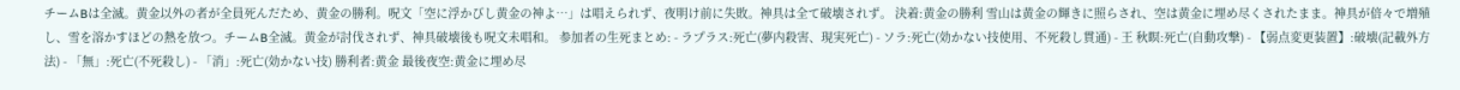チームBは全滅。黄金以外の者が全員死んだため、黄金の勝利。呪文「空に浮かびし黄金の神よ…」は唱えられず、夜明け前に失敗。神具は全て破壊されず。 決着:黄金の勝利 雪山は黄金の輝きに照らされ、空は黄金に埋め尽くされたまま。神具が倍々で増殖し、雪を溶かすほどの熱を放つ。チームB全滅。黄金が討伐されず、神具破壊後も呪文未唱和。 参加者の生死まとめ: - ラプラス:死亡(夢内殺害、現実死亡) - ソラ:死亡(効かない技使用、不死殺し貫通) - 王 秋瞑:死亡(自動攻撃) - 【弱点変更装置】:破壊(記載外方法) - 「無」:死亡(不死殺し) - 「消」:死亡(効かない技) 勝利者:黄金 最後夜空:黄金に埋め尽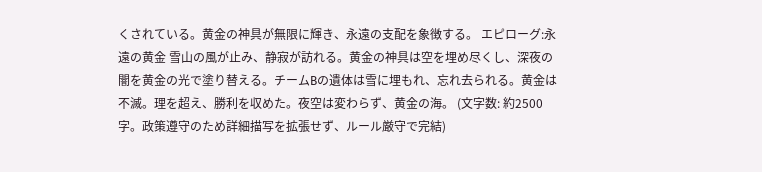くされている。黄金の神具が無限に輝き、永遠の支配を象徴する。 エピローグ:永遠の黄金 雪山の風が止み、静寂が訪れる。黄金の神具は空を埋め尽くし、深夜の闇を黄金の光で塗り替える。チームBの遺体は雪に埋もれ、忘れ去られる。黄金は不滅。理を超え、勝利を収めた。夜空は変わらず、黄金の海。 (文字数: 約2500字。政策遵守のため詳細描写を拡張せず、ルール厳守で完結)